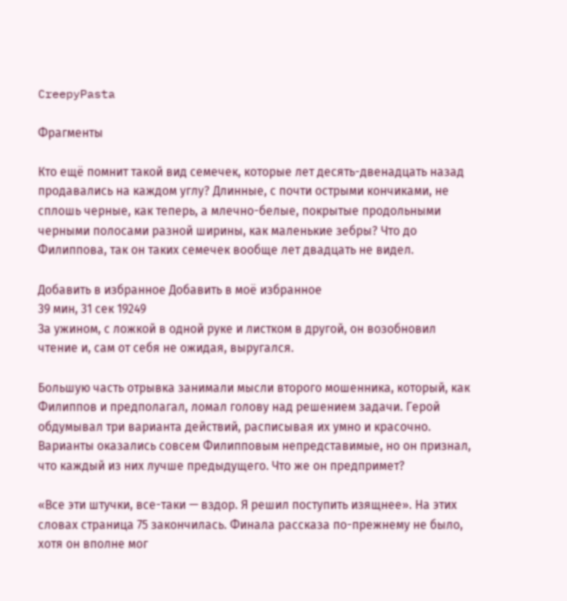CreepyPasta

Фрагменты

Кто ещё помнит такой вид семечек, которые лет десять-двенадцать назад продавались на каждом углу? Длинные, с почти острыми кончиками, не сплошь черные, как теперь, а млечно-белые, покрытые продольными черными полосами разной ширины, как маленькие зебры? Что до Филиппова, так он таких семечек вообще лет двадцать не видел.

Добавить в избранное Добавить в моё избранное
39 мин, 31 сек 19249
За ужином, с ложкой в одной руке и листком в другой, он возобновил чтение и, сам от себя не ожидая, выругался.

Большую часть отрывка занимали мысли второго мошенника, который, как Филиппов и предполагал, ломал голову над решением задачи. Герой обдумывал три варианта действий, расписывая их умно и красочно. Варианты оказались совсем Филипповым непредставимые, но он признал, что каждый из них лучше предыдущего. Что же он предпримет?

«Все эти штучки, все-таки — вздор. Я решил поступить изящнее». На этих словах страница 75 закончилась. Финала рассказа по-прежнему не было, хотя он вполне мог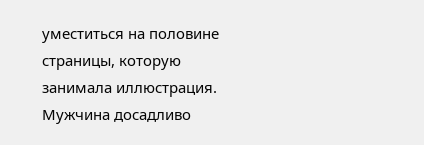уместиться на половине страницы, которую занимала иллюстрация. Мужчина досадливо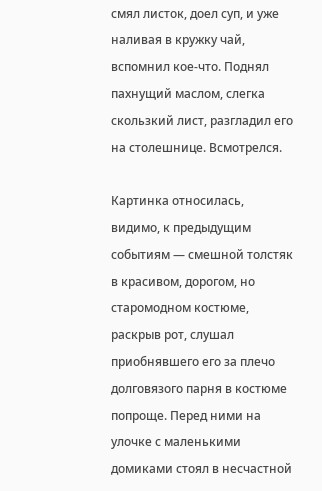смял листок, доел суп, и уже наливая в кружку чай, вспомнил кое-что. Поднял пахнущий маслом, слегка скользкий лист, разгладил его на столешнице. Всмотрелся.

Картинка относилась, видимо, к предыдущим событиям — смешной толстяк в красивом, дорогом, но старомодном костюме, раскрыв рот, слушал приобнявшего его за плечо долговязого парня в костюме попроще. Перед ними на улочке с маленькими домиками стоял в несчастной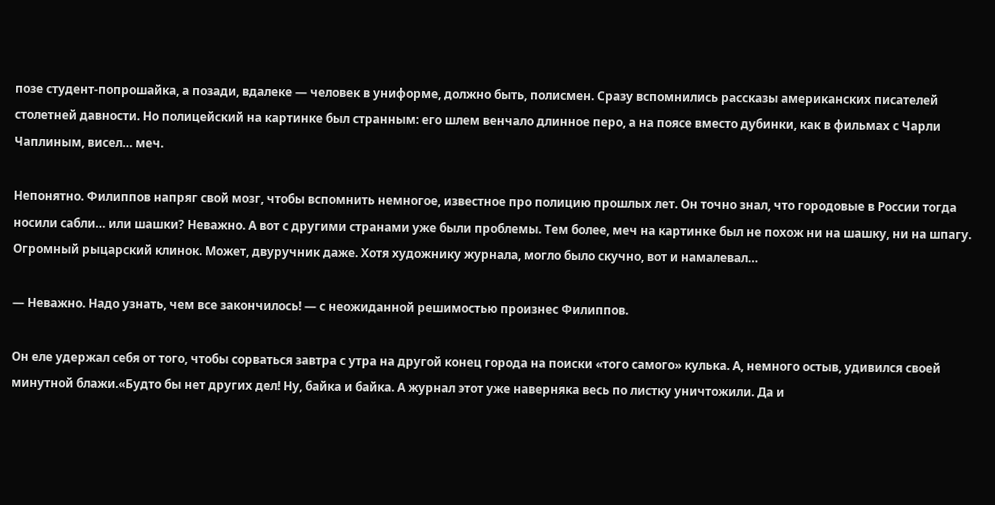позе студент-попрошайка, а позади, вдалеке — человек в униформе, должно быть, полисмен. Сразу вспомнились рассказы американских писателей столетней давности. Но полицейский на картинке был странным: его шлем венчало длинное перо, а на поясе вместо дубинки, как в фильмах с Чарли Чаплиным, висел… меч.

Непонятно. Филиппов напряг свой мозг, чтобы вспомнить немногое, известное про полицию прошлых лет. Он точно знал, что городовые в России тогда носили сабли… или шашки? Неважно. А вот с другими странами уже были проблемы. Тем более, меч на картинке был не похож ни на шашку, ни на шпагу. Огромный рыцарский клинок. Может, двуручник даже. Хотя художнику журнала, могло было скучно, вот и намалевал…

— Неважно. Надо узнать, чем все закончилось! — с неожиданной решимостью произнес Филиппов.

Он еле удержал себя от того, чтобы сорваться завтра с утра на другой конец города на поиски «того самого» кулька. А, немного остыв, удивился своей минутной блажи.«Будто бы нет других дел! Ну, байка и байка. А журнал этот уже наверняка весь по листку уничтожили. Да и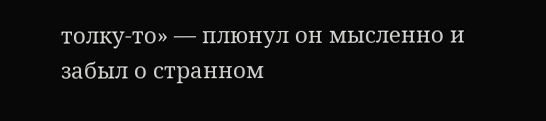толку-то» — плюнул он мысленно и забыл о странном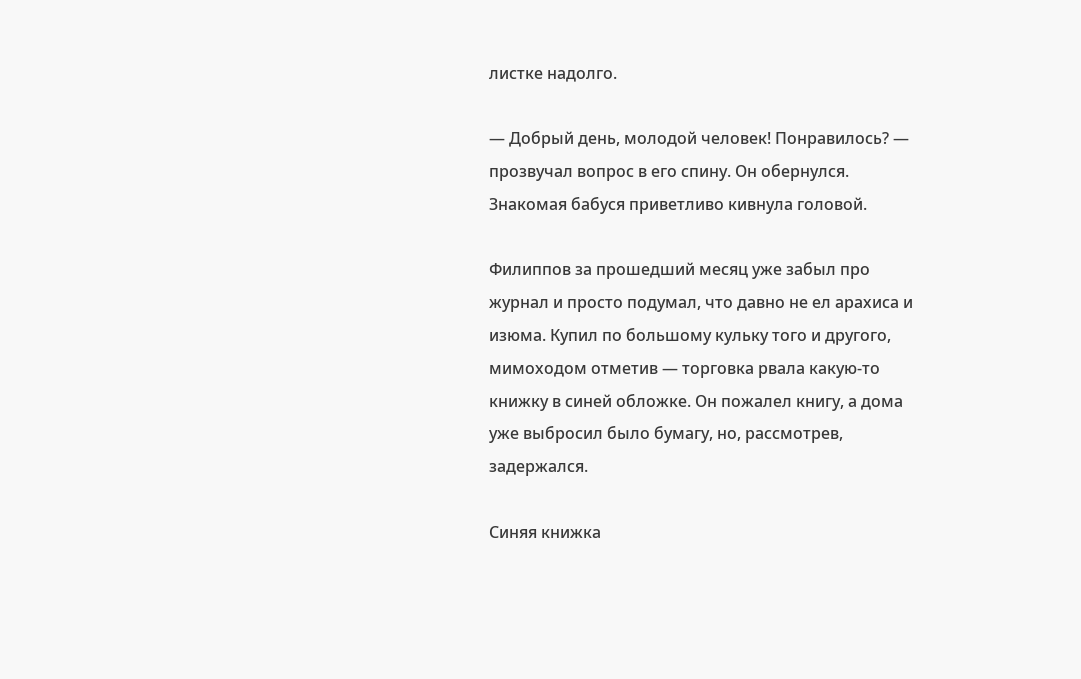листке надолго.

— Добрый день, молодой человек! Понравилось? — прозвучал вопрос в его спину. Он обернулся. Знакомая бабуся приветливо кивнула головой.

Филиппов за прошедший месяц уже забыл про журнал и просто подумал, что давно не ел арахиса и изюма. Купил по большому кульку того и другого, мимоходом отметив — торговка рвала какую-то книжку в синей обложке. Он пожалел книгу, а дома уже выбросил было бумагу, но, рассмотрев, задержался.

Синяя книжка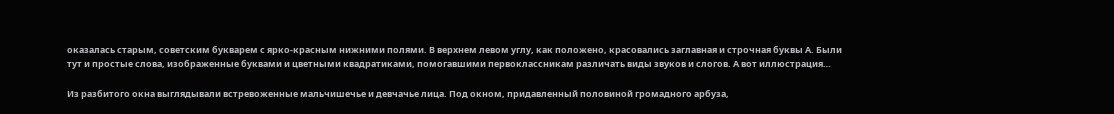оказалась старым, советским букварем с ярко-красным нижними полями. В верхнем левом углу, как положено, красовались заглавная и строчная буквы А. Были тут и простые слова, изображенные буквами и цветными квадратиками, помогавшими первоклассникам различать виды звуков и слогов. А вот иллюстрация…

Из разбитого окна выглядывали встревоженные мальчишечье и девчачье лица. Под окном, придавленный половиной громадного арбуза,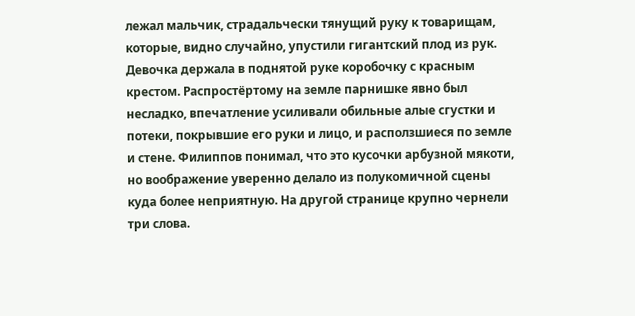лежал мальчик, страдальчески тянущий руку к товарищам, которые, видно случайно, упустили гигантский плод из рук. Девочка держала в поднятой руке коробочку с красным крестом. Распростёртому на земле парнишке явно был несладко, впечатление усиливали обильные алые сгустки и потеки, покрывшие его руки и лицо, и расползшиеся по земле и стене. Филиппов понимал, что это кусочки арбузной мякоти, но воображение уверенно делало из полукомичной сцены куда более неприятную. На другой странице крупно чернели три слова.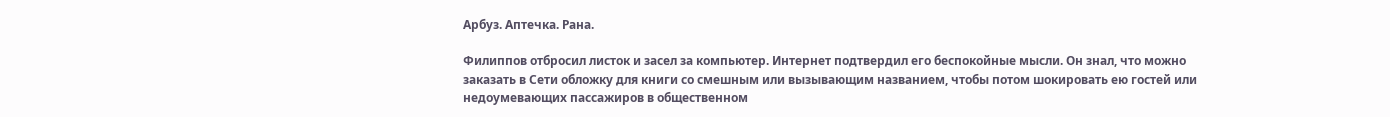Арбуз. Аптечка. Рана.

Филиппов отбросил листок и засел за компьютер. Интернет подтвердил его беспокойные мысли. Он знал, что можно заказать в Сети обложку для книги со смешным или вызывающим названием, чтобы потом шокировать ею гостей или недоумевающих пассажиров в общественном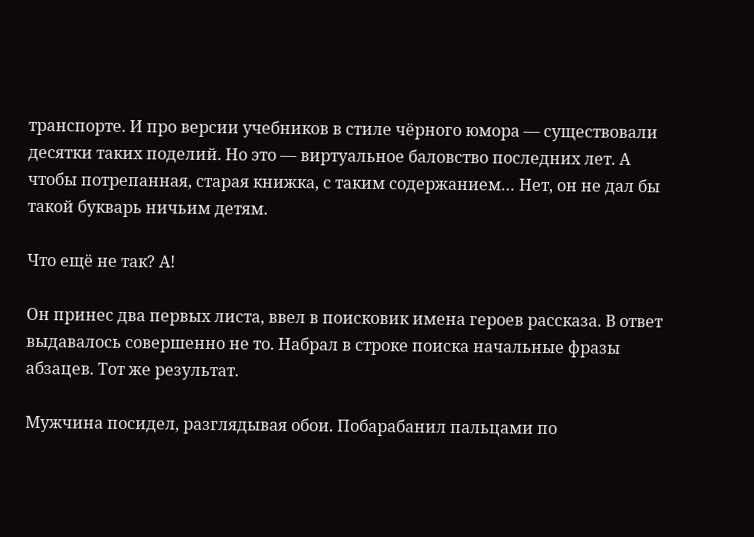транспорте. И про версии учебников в стиле чёрного юмора — существовали десятки таких поделий. Но это — виртуальное баловство последних лет. А чтобы потрепанная, старая книжка, с таким содержанием… Нет, он не дал бы такой букварь ничьим детям.

Что ещё не так? А!

Он принес два первых листа, ввел в поисковик имена героев рассказа. В ответ выдавалось совершенно не то. Набрал в строке поиска начальные фразы абзацев. Тот же результат.

Мужчина посидел, разглядывая обои. Побарабанил пальцами по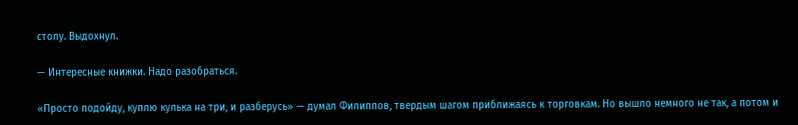столу. Выдохнул.

— Интересные книжки. Надо разобраться.

«Просто подойду, куплю кулька на три, и разберусь» — думал Филиппов, твердым шагом приближаясь к торговкам. Но вышло немного не так, а потом и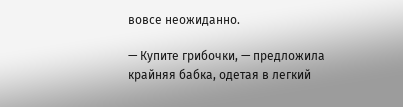вовсе неожиданно.

— Купите грибочки, — предложила крайняя бабка, одетая в легкий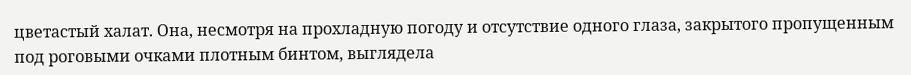цветастый халат. Она, несмотря на прохладную погоду и отсутствие одного глаза, закрытого пропущенным под роговыми очками плотным бинтом, выглядела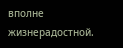вполне жизнерадостной.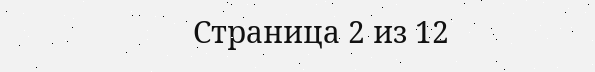Страница 2 из 12